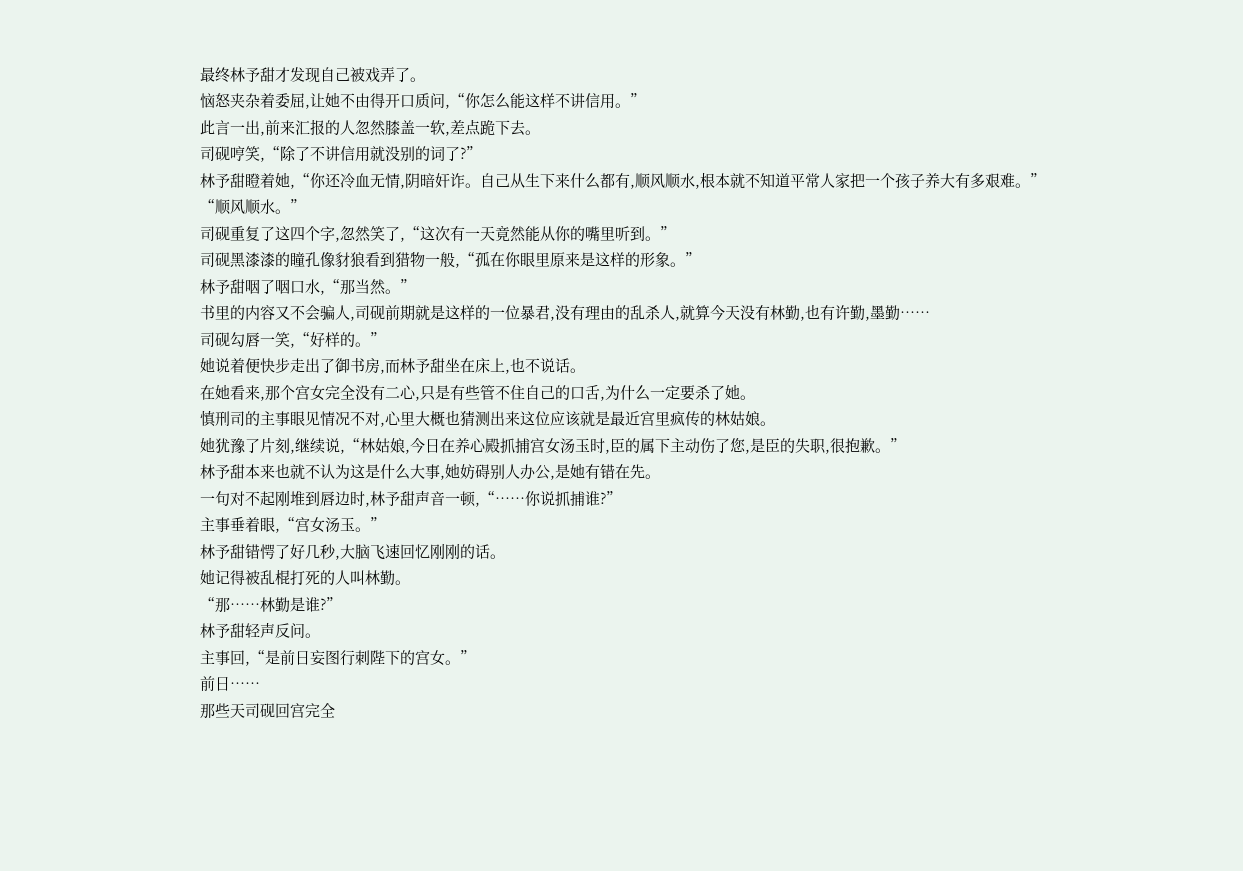最终林予甜才发现自己被戏弄了。
恼怒夹杂着委屈,让她不由得开口质问,“你怎么能这样不讲信用。”
此言一出,前来汇报的人忽然膝盖一软,差点跪下去。
司砚哼笑,“除了不讲信用就没别的词了?”
林予甜瞪着她,“你还冷血无情,阴暗奸诈。自己从生下来什么都有,顺风顺水,根本就不知道平常人家把一个孩子养大有多艰难。”
“顺风顺水。”
司砚重复了这四个字,忽然笑了,“这次有一天竟然能从你的嘴里听到。”
司砚黑漆漆的瞳孔像豺狼看到猎物一般,“孤在你眼里原来是这样的形象。”
林予甜咽了咽口水,“那当然。”
书里的内容又不会骗人,司砚前期就是这样的一位暴君,没有理由的乱杀人,就算今天没有林勤,也有许勤,墨勤……
司砚勾唇一笑,“好样的。”
她说着便快步走出了御书房,而林予甜坐在床上,也不说话。
在她看来,那个宫女完全没有二心,只是有些管不住自己的口舌,为什么一定要杀了她。
慎刑司的主事眼见情况不对,心里大概也猜测出来这位应该就是最近宫里疯传的林姑娘。
她犹豫了片刻,继续说,“林姑娘,今日在养心殿抓捕宫女汤玉时,臣的属下主动伤了您,是臣的失职,很抱歉。”
林予甜本来也就不认为这是什么大事,她妨碍别人办公,是她有错在先。
一句对不起刚堆到唇边时,林予甜声音一顿,“……你说抓捕谁?”
主事垂着眼,“宫女汤玉。”
林予甜错愕了好几秒,大脑飞速回忆刚刚的话。
她记得被乱棍打死的人叫林勤。
“那……林勤是谁?”
林予甜轻声反问。
主事回,“是前日妄图行刺陛下的宫女。”
前日……
那些天司砚回宫完全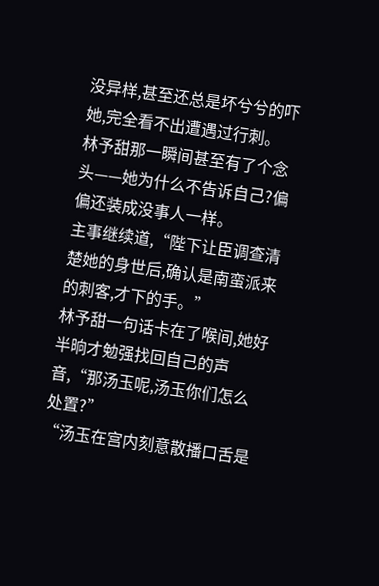没异样,甚至还总是坏兮兮的吓她,完全看不出遭遇过行刺。
林予甜那一瞬间甚至有了个念头——她为什么不告诉自己?偏偏还装成没事人一样。
主事继续道,“陛下让臣调查清楚她的身世后,确认是南蛮派来的刺客,才下的手。”
林予甜一句话卡在了喉间,她好半晌才勉强找回自己的声音,“那汤玉呢,汤玉你们怎么处置?”
“汤玉在宫内刻意散播口舌是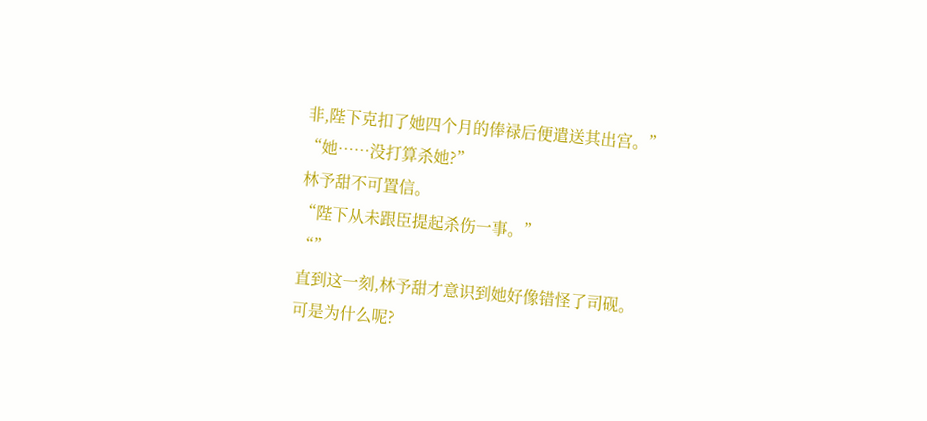非,陛下克扣了她四个月的俸禄后便遣送其出宫。”
“她……没打算杀她?”
林予甜不可置信。
“陛下从未跟臣提起杀伤一事。”
“”
直到这一刻,林予甜才意识到她好像错怪了司砚。
可是为什么呢?